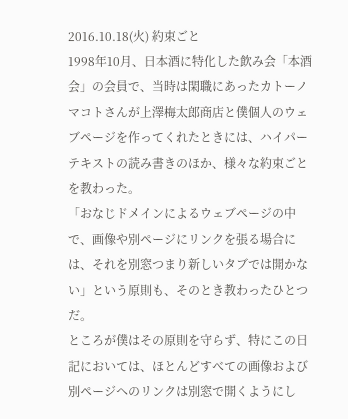2016.10.18(火) 約束ごと
1998年10月、日本酒に特化した飲み会「本酒会」の会員で、当時は閑職にあったカトーノマコトさんが上澤梅太郎商店と僕個人のウェブページを作ってくれたときには、ハイパーテキストの読み書きのほか、様々な約束ごとを教わった。
「おなじドメインによるウェブページの中で、画像や別ページにリンクを張る場合には、それを別窓つまり新しいタブでは開かない」という原則も、そのとき教わったひとつだ。
ところが僕はその原則を守らず、特にこの日記においては、ほとんどすべての画像および別ページへのリンクは別窓で開くようにし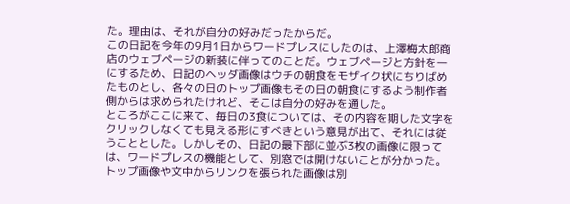た。理由は、それが自分の好みだったからだ。
この日記を今年の9月1日からワードプレスにしたのは、上澤梅太郎商店のウェブページの新装に伴ってのことだ。ウェブページと方針を一にするため、日記のヘッダ画像はウチの朝食をモザイク状にちりばめたものとし、各々の日のトップ画像もその日の朝食にするよう制作者側からは求められたけれど、そこは自分の好みを通した。
ところがここに来て、毎日の3食については、その内容を期した文字をクリックしなくても見える形にすべきという意見が出て、それには従うこととした。しかしその、日記の最下部に並ぶ3枚の画像に限っては、ワードプレスの機能として、別窓では開けないことが分かった。
トップ画像や文中からリンクを張られた画像は別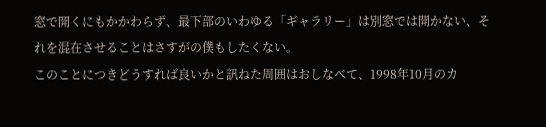窓で開くにもかかわらず、最下部のいわゆる「ギャラリー」は別窓では開かない、それを混在させることはさすがの僕もしたくない。
このことにつきどうすれば良いかと訊ねた周囲はおしなべて、1998年10月のカ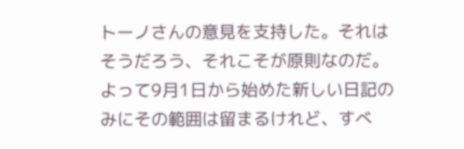トーノさんの意見を支持した。それはそうだろう、それこそが原則なのだ。
よって9月1日から始めた新しい日記のみにその範囲は留まるけれど、すべ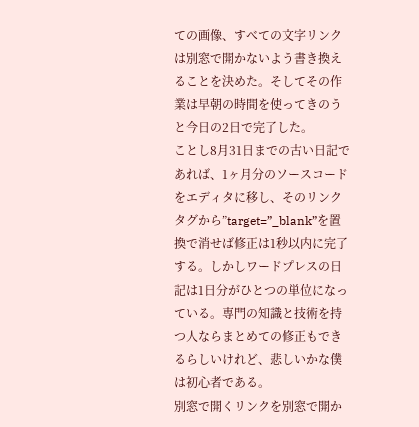ての画像、すべての文字リンクは別窓で開かないよう書き換えることを決めた。そしてその作業は早朝の時間を使ってきのうと今日の2日で完了した。
ことし8月31日までの古い日記であれば、1ヶ月分のソースコードをエディタに移し、そのリンクタグから”target=”_blank”を置換で消せば修正は1秒以内に完了する。しかしワードプレスの日記は1日分がひとつの単位になっている。専門の知識と技術を持つ人ならまとめての修正もできるらしいけれど、悲しいかな僕は初心者である。
別窓で開くリンクを別窓で開か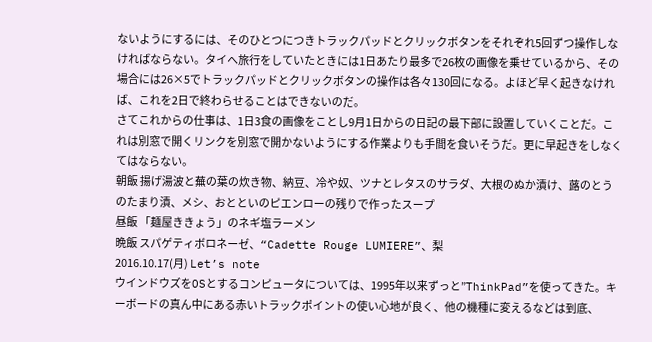ないようにするには、そのひとつにつきトラックパッドとクリックボタンをそれぞれ5回ずつ操作しなければならない。タイへ旅行をしていたときには1日あたり最多で26枚の画像を乗せているから、その場合には26×5でトラックパッドとクリックボタンの操作は各々130回になる。よほど早く起きなければ、これを2日で終わらせることはできないのだ。
さてこれからの仕事は、1日3食の画像をことし9月1日からの日記の最下部に設置していくことだ。これは別窓で開くリンクを別窓で開かないようにする作業よりも手間を食いそうだ。更に早起きをしなくてはならない。
朝飯 揚げ湯波と蕪の葉の炊き物、納豆、冷や奴、ツナとレタスのサラダ、大根のぬか漬け、蕗のとうのたまり漬、メシ、おとといのピエンローの残りで作ったスープ
昼飯 「麺屋ききょう」のネギ塩ラーメン
晩飯 スパゲティボロネーゼ、“Cadette Rouge LUMIERE”、梨
2016.10.17(月) Let’s note
ウインドウズをOSとするコンピュータについては、1995年以来ずっと”ThinkPad”を使ってきた。キーボードの真ん中にある赤いトラックポイントの使い心地が良く、他の機種に変えるなどは到底、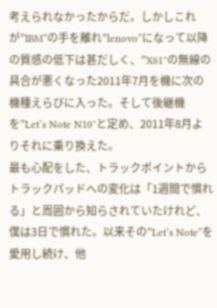考えられなかったからだ。しかしこれが”IBM”の手を離れ”lenovo”になって以降の質感の低下は甚だしく、”X61″の無線の具合が悪くなった2011年7月を機に次の機種えらびに入った。そして後継機を”Let’s Note N10″と定め、2011年8月よりそれに乗り換えた。
最も心配をした、トラックポイントからトラックパッドへの変化は「1週間で慣れる」と周囲から知らされていたけれど、僕は3日で慣れた。以来その”Let’s Note”を愛用し続け、他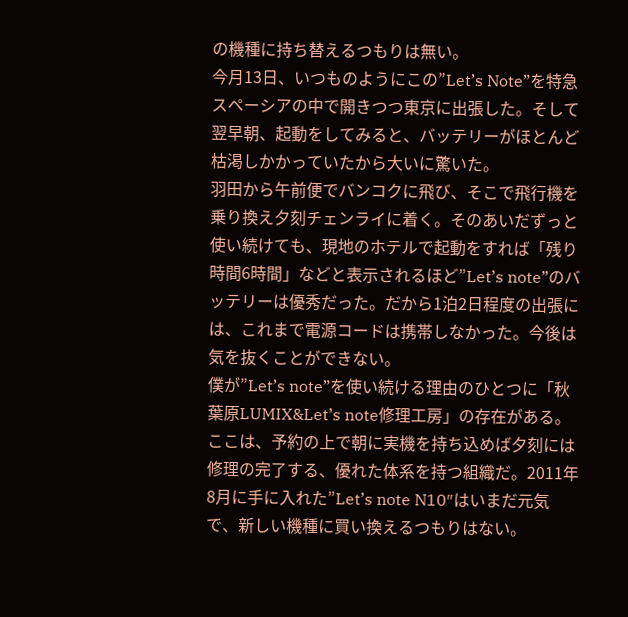の機種に持ち替えるつもりは無い。
今月13日、いつものようにこの”Let’s Note”を特急スペーシアの中で開きつつ東京に出張した。そして翌早朝、起動をしてみると、バッテリーがほとんど枯渇しかかっていたから大いに驚いた。
羽田から午前便でバンコクに飛び、そこで飛行機を乗り換え夕刻チェンライに着く。そのあいだずっと使い続けても、現地のホテルで起動をすれば「残り時間6時間」などと表示されるほど”Let’s note”のバッテリーは優秀だった。だから1泊2日程度の出張には、これまで電源コードは携帯しなかった。今後は気を抜くことができない。
僕が”Let’s note”を使い続ける理由のひとつに「秋葉原LUMIX&Let’s note修理工房」の存在がある。ここは、予約の上で朝に実機を持ち込めば夕刻には修理の完了する、優れた体系を持つ組織だ。2011年8月に手に入れた”Let’s note N10″はいまだ元気で、新しい機種に買い換えるつもりはない。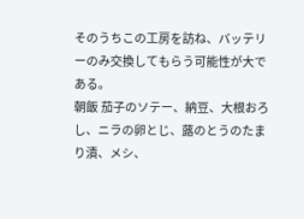そのうちこの工房を訪ね、バッテリーのみ交換してもらう可能性が大である。
朝飯 茄子のソテー、納豆、大根おろし、ニラの卵とじ、蕗のとうのたまり漬、メシ、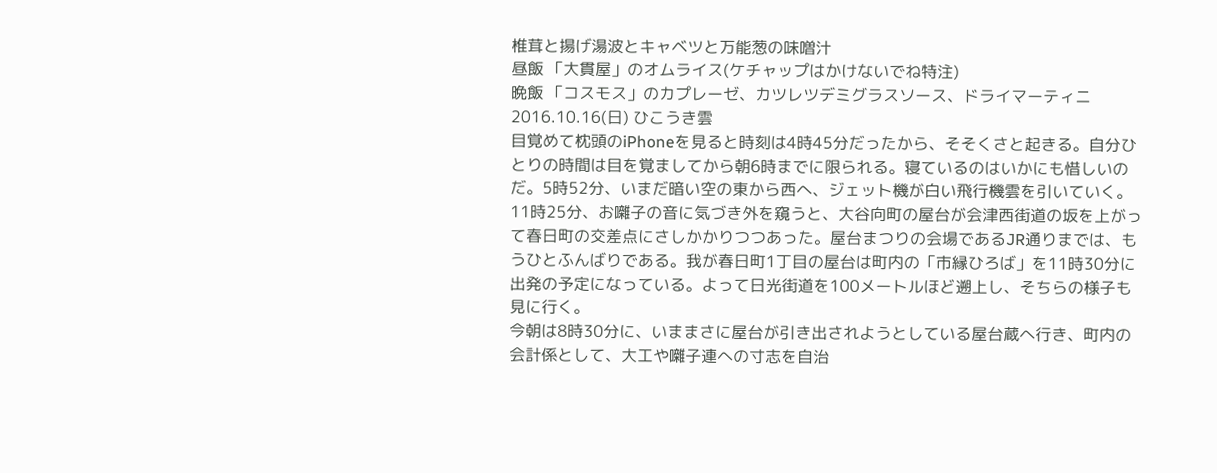椎茸と揚げ湯波とキャベツと万能葱の味噌汁
昼飯 「大貫屋」のオムライス(ケチャップはかけないでね特注)
晩飯 「コスモス」のカプレーゼ、カツレツデミグラスソース、ドライマーティニ
2016.10.16(日) ひこうき雲
目覚めて枕頭のiPhoneを見ると時刻は4時45分だったから、そそくさと起きる。自分ひとりの時間は目を覚ましてから朝6時までに限られる。寝ているのはいかにも惜しいのだ。5時52分、いまだ暗い空の東から西へ、ジェット機が白い飛行機雲を引いていく。
11時25分、お囃子の音に気づき外を窺うと、大谷向町の屋台が会津西街道の坂を上がって春日町の交差点にさしかかりつつあった。屋台まつりの会場であるJR通りまでは、もうひとふんばりである。我が春日町1丁目の屋台は町内の「市縁ひろば」を11時30分に出発の予定になっている。よって日光街道を100メートルほど遡上し、そちらの様子も見に行く。
今朝は8時30分に、いままさに屋台が引き出されようとしている屋台蔵へ行き、町内の会計係として、大工や囃子連への寸志を自治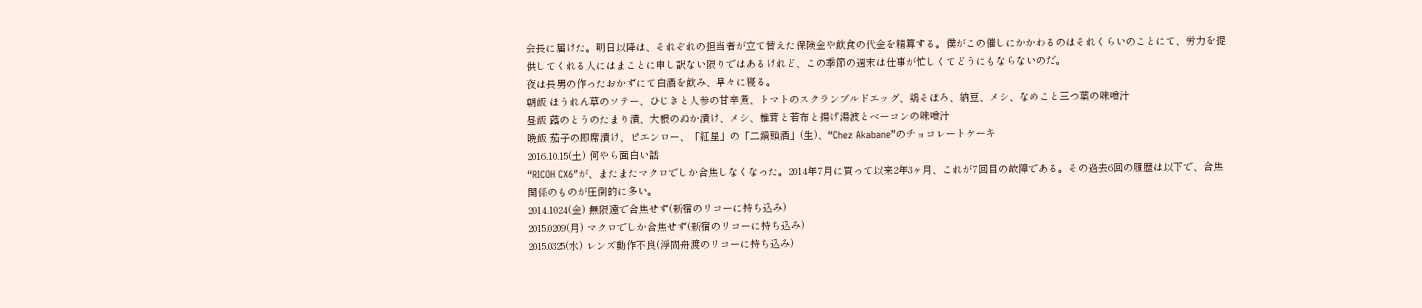会長に届けた。明日以降は、それぞれの担当者が立て替えた保険金や飲食の代金を精算する。僕がこの催しにかかわるのはそれくらいのことにて、労力を提供してくれる人にはまことに申し訳ない限りではあるけれど、この季節の週末は仕事が忙しくてどうにもならないのだ。
夜は長男の作ったおかずにて白酒を飲み、早々に寝る。
朝飯 ほうれん草のソテー、ひじきと人参の甘辛煮、トマトのスクランブルドエッグ、鶏そぼろ、納豆、メシ、なめこと三つ葉の味噌汁
昼飯 蕗のとうのたまり漬、大根のぬか漬け、メシ、椎茸と若布と揚げ湯波とベーコンの味噌汁
晩飯 茄子の即席漬け、ピエンロー、「紅星」の「二鍋頭酒」(生)、“Chez Akabane”のチョコレートケーキ
2016.10.15(土) 何やら面白い話
“RICOH CX6″が、またまたマクロでしか合焦しなくなった。2014年7月に買って以来2年3ヶ月、これが7回目の故障である。その過去6回の履歴は以下で、合焦関係のものが圧倒的に多い。
2014.1024(金) 無限遠で合焦せず(新宿のリコーに持ち込み)
2015.0209(月) マクロでしか合焦せず(新宿のリコーに持ち込み)
2015.0325(水) レンズ動作不良(浮間舟渡のリコーに持ち込み)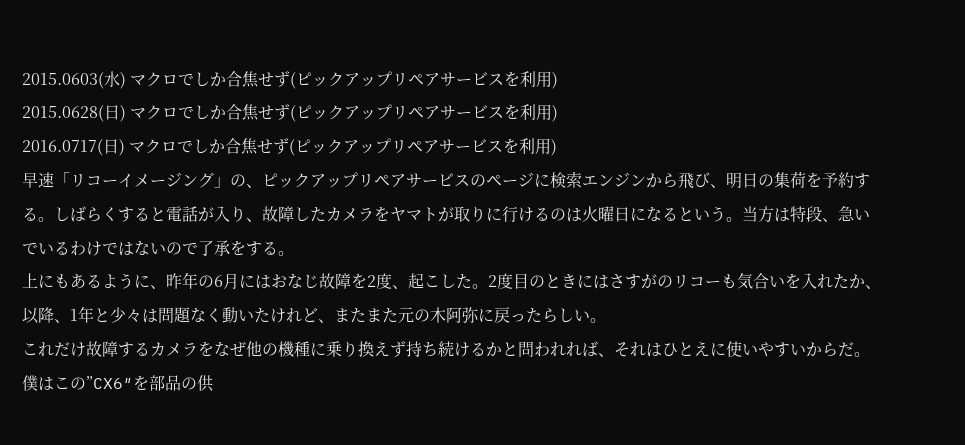2015.0603(水) マクロでしか合焦せず(ピックアップリペアサービスを利用)
2015.0628(日) マクロでしか合焦せず(ピックアップリペアサービスを利用)
2016.0717(日) マクロでしか合焦せず(ピックアップリペアサービスを利用)
早速「リコーイメージング」の、ピックアップリペアサービスのページに検索エンジンから飛び、明日の集荷を予約する。しばらくすると電話が入り、故障したカメラをヤマトが取りに行けるのは火曜日になるという。当方は特段、急いでいるわけではないので了承をする。
上にもあるように、昨年の6月にはおなじ故障を2度、起こした。2度目のときにはさすがのリコーも気合いを入れたか、以降、1年と少々は問題なく動いたけれど、またまた元の木阿弥に戻ったらしい。
これだけ故障するカメラをなぜ他の機種に乗り換えず持ち続けるかと問われれば、それはひとえに使いやすいからだ。僕はこの”CX6″を部品の供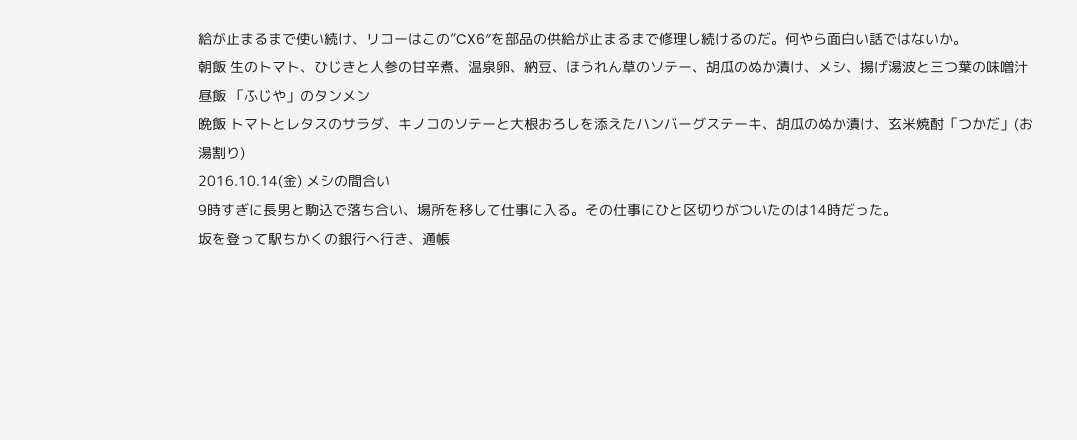給が止まるまで使い続け、リコーはこの”CX6″を部品の供給が止まるまで修理し続けるのだ。何やら面白い話ではないか。
朝飯 生のトマト、ひじきと人参の甘辛煮、温泉卵、納豆、ほうれん草のソテー、胡瓜のぬか漬け、メシ、揚げ湯波と三つ葉の味噌汁
昼飯 「ふじや」のタンメン
晩飯 トマトとレタスのサラダ、キノコのソテーと大根おろしを添えたハンバーグステーキ、胡瓜のぬか漬け、玄米焼酎「つかだ」(お湯割り)
2016.10.14(金) メシの間合い
9時すぎに長男と駒込で落ち合い、場所を移して仕事に入る。その仕事にひと区切りがついたのは14時だった。
坂を登って駅ちかくの銀行へ行き、通帳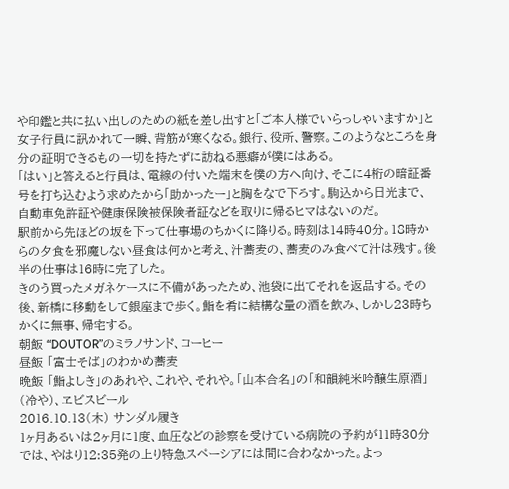や印鑑と共に払い出しのための紙を差し出すと「ご本人様でいらっしゃいますか」と女子行員に訊かれて一瞬、背筋が寒くなる。銀行、役所、警察。このようなところを身分の証明できるもの一切を持たずに訪ねる悪癖が僕にはある。
「はい」と答えると行員は、電線の付いた端末を僕の方へ向け、そこに4桁の暗証番号を打ち込むよう求めたから「助かったー」と胸をなで下ろす。駒込から日光まで、自動車免許証や健康保険被保険者証などを取りに帰るヒマはないのだ。
駅前から先ほどの坂を下って仕事場のちかくに降りる。時刻は14時40分。18時からの夕食を邪魔しない昼食は何かと考え、汁蕎麦の、蕎麦のみ食べて汁は残す。後半の仕事は16時に完了した。
きのう買ったメガネケースに不備があったため、池袋に出てそれを返品する。その後、新橋に移動をして銀座まで歩く。鮨を肴に結構な量の酒を飲み、しかし23時ちかくに無事、帰宅する。
朝飯 “DOUTOR”のミラノサンド、コーヒー
昼飯 「富士そば」のわかめ蕎麦
晩飯 「鮨よしき」のあれや、これや、それや。「山本合名」の「和韻純米吟醸生原酒」(冷や)、ヱビスビール
2016.10.13(木) サンダル履き
1ヶ月あるいは2ヶ月に1度、血圧などの診察を受けている病院の予約が11時30分では、やはり12:35発の上り特急スペーシアには間に合わなかった。よっ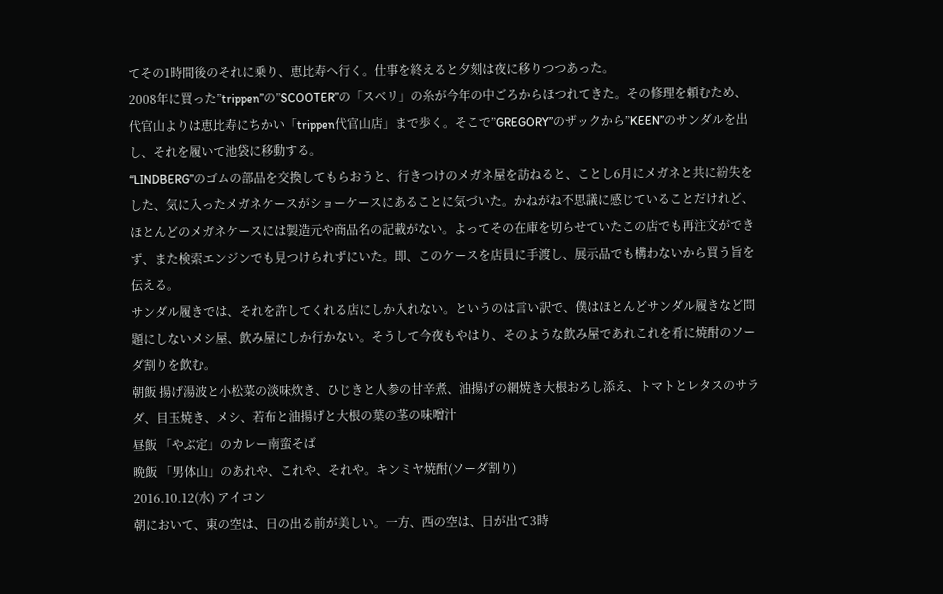てその1時間後のそれに乗り、恵比寿へ行く。仕事を終えると夕刻は夜に移りつつあった。
2008年に買った”trippen”の”SCOOTER”の「スベリ」の糸が今年の中ごろからほつれてきた。その修理を頼むため、代官山よりは恵比寿にちかい「trippen代官山店」まで歩く。そこで”GREGORY”のザックから”KEEN”のサンダルを出し、それを履いて池袋に移動する。
“LINDBERG”のゴムの部品を交換してもらおうと、行きつけのメガネ屋を訪ねると、ことし6月にメガネと共に紛失をした、気に入ったメガネケースがショーケースにあることに気づいた。かねがね不思議に感じていることだけれど、ほとんどのメガネケースには製造元や商品名の記載がない。よってその在庫を切らせていたこの店でも再注文ができず、また検索エンジンでも見つけられずにいた。即、このケースを店員に手渡し、展示品でも構わないから買う旨を伝える。
サンダル履きでは、それを許してくれる店にしか入れない。というのは言い訳で、僕はほとんどサンダル履きなど問題にしないメシ屋、飲み屋にしか行かない。そうして今夜もやはり、そのような飲み屋であれこれを肴に焼酎のソーダ割りを飲む。
朝飯 揚げ湯波と小松菜の淡味炊き、ひじきと人参の甘辛煮、油揚げの網焼き大根おろし添え、トマトとレタスのサラダ、目玉焼き、メシ、若布と油揚げと大根の葉の茎の味噌汁
昼飯 「やぶ定」のカレー南蛮そば
晩飯 「男体山」のあれや、これや、それや。キンミヤ焼酎(ソーダ割り)
2016.10.12(水) アイコン
朝において、東の空は、日の出る前が美しい。一方、西の空は、日が出て3時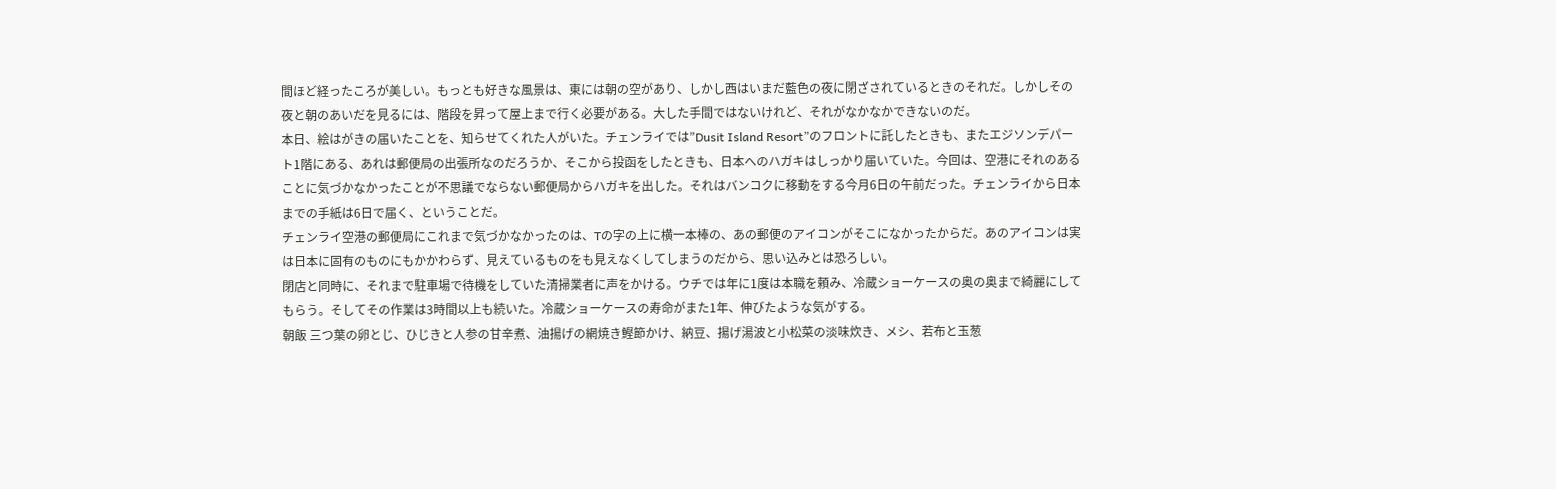間ほど経ったころが美しい。もっとも好きな風景は、東には朝の空があり、しかし西はいまだ藍色の夜に閉ざされているときのそれだ。しかしその夜と朝のあいだを見るには、階段を昇って屋上まで行く必要がある。大した手間ではないけれど、それがなかなかできないのだ。
本日、絵はがきの届いたことを、知らせてくれた人がいた。チェンライでは”Dusit Island Resort”のフロントに託したときも、またエジソンデパート1階にある、あれは郵便局の出張所なのだろうか、そこから投函をしたときも、日本へのハガキはしっかり届いていた。今回は、空港にそれのあることに気づかなかったことが不思議でならない郵便局からハガキを出した。それはバンコクに移動をする今月6日の午前だった。チェンライから日本までの手紙は6日で届く、ということだ。
チェンライ空港の郵便局にこれまで気づかなかったのは、Tの字の上に横一本棒の、あの郵便のアイコンがそこになかったからだ。あのアイコンは実は日本に固有のものにもかかわらず、見えているものをも見えなくしてしまうのだから、思い込みとは恐ろしい。
閉店と同時に、それまで駐車場で待機をしていた清掃業者に声をかける。ウチでは年に1度は本職を頼み、冷蔵ショーケースの奥の奥まで綺麗にしてもらう。そしてその作業は3時間以上も続いた。冷蔵ショーケースの寿命がまた1年、伸びたような気がする。
朝飯 三つ葉の卵とじ、ひじきと人参の甘辛煮、油揚げの網焼き鰹節かけ、納豆、揚げ湯波と小松菜の淡味炊き、メシ、若布と玉葱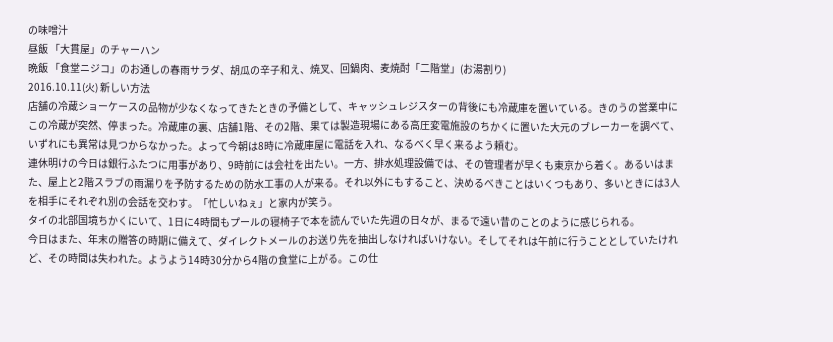の味噌汁
昼飯 「大貫屋」のチャーハン
晩飯 「食堂ニジコ」のお通しの春雨サラダ、胡瓜の辛子和え、焼叉、回鍋肉、麦焼酎「二階堂」(お湯割り)
2016.10.11(火) 新しい方法
店舗の冷蔵ショーケースの品物が少なくなってきたときの予備として、キャッシュレジスターの背後にも冷蔵庫を置いている。きのうの営業中にこの冷蔵が突然、停まった。冷蔵庫の裏、店舗1階、その2階、果ては製造現場にある高圧変電施設のちかくに置いた大元のブレーカーを調べて、いずれにも異常は見つからなかった。よって今朝は8時に冷蔵庫屋に電話を入れ、なるべく早く来るよう頼む。
連休明けの今日は銀行ふたつに用事があり、9時前には会社を出たい。一方、排水処理設備では、その管理者が早くも東京から着く。あるいはまた、屋上と2階スラブの雨漏りを予防するための防水工事の人が来る。それ以外にもすること、決めるべきことはいくつもあり、多いときには3人を相手にそれぞれ別の会話を交わす。「忙しいねぇ」と家内が笑う。
タイの北部国境ちかくにいて、1日に4時間もプールの寝椅子で本を読んでいた先週の日々が、まるで遠い昔のことのように感じられる。
今日はまた、年末の贈答の時期に備えて、ダイレクトメールのお送り先を抽出しなければいけない。そしてそれは午前に行うこととしていたけれど、その時間は失われた。ようよう14時30分から4階の食堂に上がる。この仕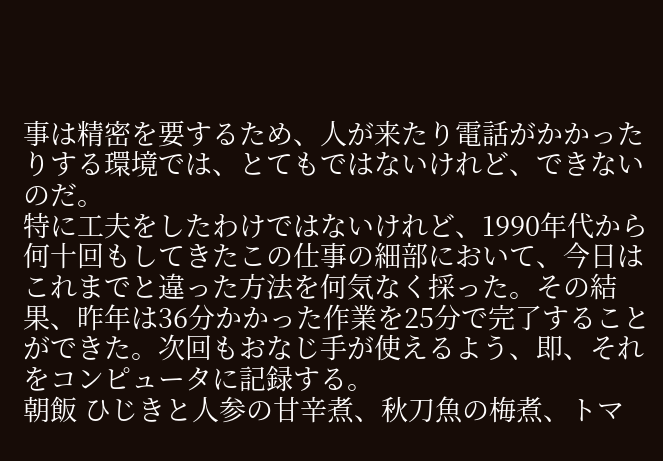事は精密を要するため、人が来たり電話がかかったりする環境では、とてもではないけれど、できないのだ。
特に工夫をしたわけではないけれど、1990年代から何十回もしてきたこの仕事の細部において、今日はこれまでと違った方法を何気なく採った。その結果、昨年は36分かかった作業を25分で完了することができた。次回もおなじ手が使えるよう、即、それをコンピュータに記録する。
朝飯 ひじきと人参の甘辛煮、秋刀魚の梅煮、トマ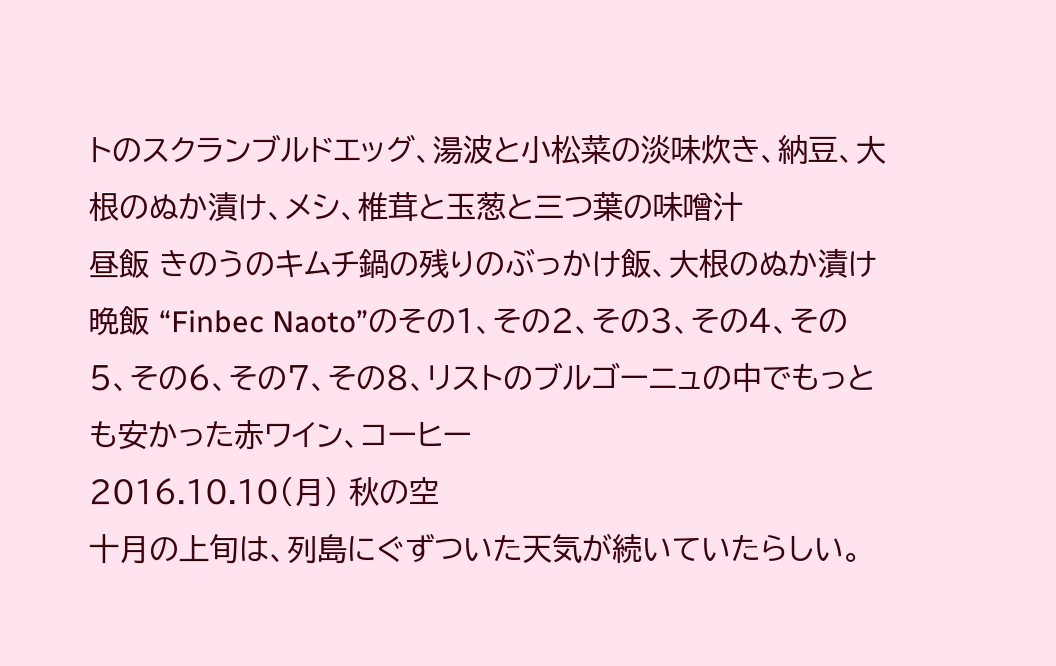トのスクランブルドエッグ、湯波と小松菜の淡味炊き、納豆、大根のぬか漬け、メシ、椎茸と玉葱と三つ葉の味噌汁
昼飯 きのうのキムチ鍋の残りのぶっかけ飯、大根のぬか漬け
晩飯 “Finbec Naoto”のその1、その2、その3、その4、その5、その6、その7、その8、リストのブルゴーニュの中でもっとも安かった赤ワイン、コーヒー
2016.10.10(月) 秋の空
十月の上旬は、列島にぐずついた天気が続いていたらしい。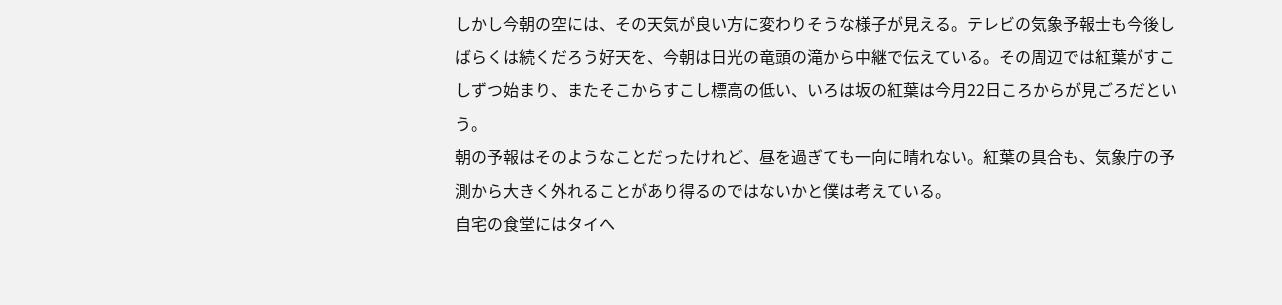しかし今朝の空には、その天気が良い方に変わりそうな様子が見える。テレビの気象予報士も今後しばらくは続くだろう好天を、今朝は日光の竜頭の滝から中継で伝えている。その周辺では紅葉がすこしずつ始まり、またそこからすこし標高の低い、いろは坂の紅葉は今月22日ころからが見ごろだという。
朝の予報はそのようなことだったけれど、昼を過ぎても一向に晴れない。紅葉の具合も、気象庁の予測から大きく外れることがあり得るのではないかと僕は考えている。
自宅の食堂にはタイへ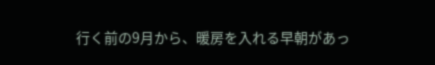行く前の9月から、暖房を入れる早朝があっ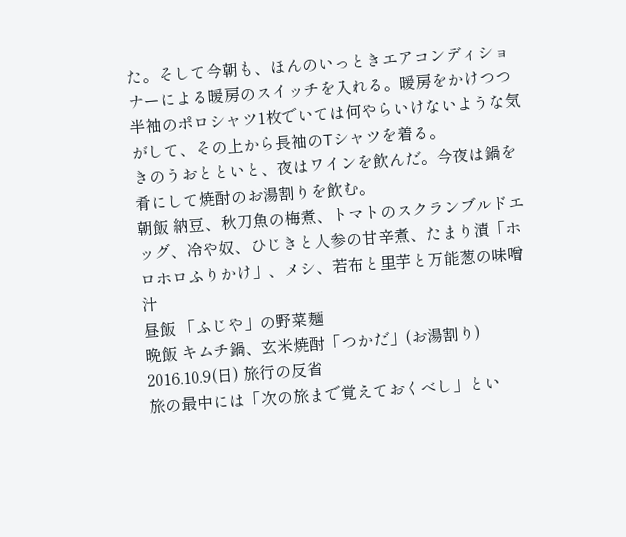た。そして今朝も、ほんのいっときエアコンディショナーによる暖房のスイッチを入れる。暖房をかけつつ半袖のポロシャツ1枚でいては何やらいけないような気がして、その上から長袖のTシャツを着る。
きのうおとといと、夜はワインを飲んだ。今夜は鍋を肴にして焼酎のお湯割りを飲む。
朝飯 納豆、秋刀魚の梅煮、トマトのスクランブルドエッグ、冷や奴、ひじきと人参の甘辛煮、たまり漬「ホロホロふりかけ」、メシ、若布と里芋と万能葱の味噌汁
昼飯 「ふじや」の野菜麺
晩飯 キムチ鍋、玄米焼酎「つかだ」(お湯割り)
2016.10.9(日) 旅行の反省
旅の最中には「次の旅まで覚えておくべし」とい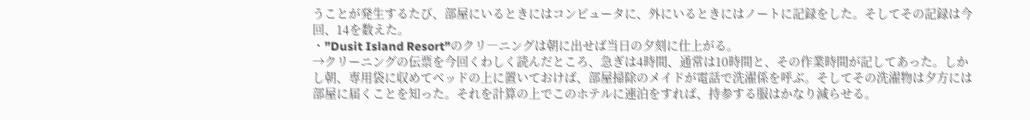うことが発生するたび、部屋にいるときにはコンピュータに、外にいるときにはノートに記録をした。そしてその記録は今回、14を数えた。
・”Dusit Island Resort”のクリ―ニングは朝に出せば当日の夕刻に仕上がる。
→クリーニングの伝票を今回くわしく読んだところ、急ぎは4時間、通常は10時間と、その作業時間が記してあった。しかし朝、専用袋に収めてベッドの上に置いておけば、部屋掃除のメイドが電話で洗濯係を呼ぶ。そしてその洗濯物は夕方には部屋に届くことを知った。それを計算の上でこのホテルに連泊をすれば、持参する服はかなり減らせる。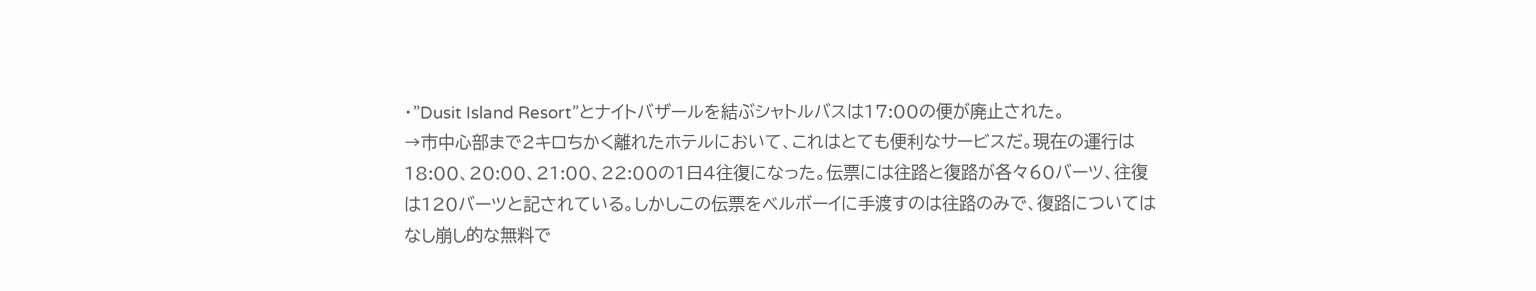・”Dusit Island Resort”とナイトバザールを結ぶシャトルバスは17:00の便が廃止された。
→市中心部まで2キロちかく離れたホテルにおいて、これはとても便利なサービスだ。現在の運行は18:00、20:00、21:00、22:00の1日4往復になった。伝票には往路と復路が各々60バーツ、往復は120バーツと記されている。しかしこの伝票をベルボーイに手渡すのは往路のみで、復路についてはなし崩し的な無料で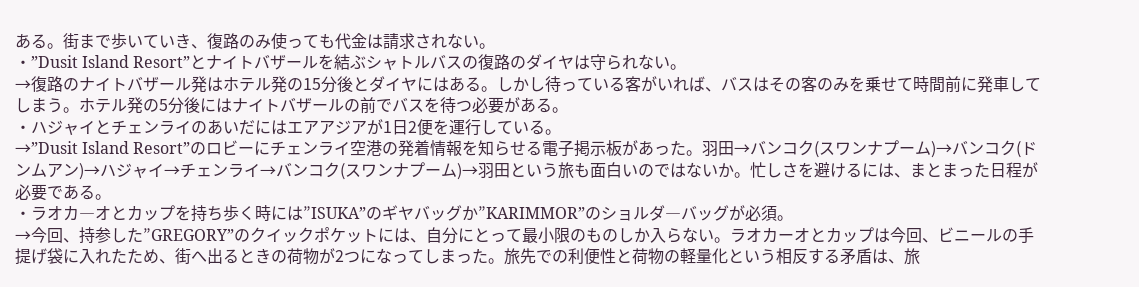ある。街まで歩いていき、復路のみ使っても代金は請求されない。
・”Dusit Island Resort”とナイトバザールを結ぶシャトルバスの復路のダイヤは守られない。
→復路のナイトバザール発はホテル発の15分後とダイヤにはある。しかし待っている客がいれば、バスはその客のみを乗せて時間前に発車してしまう。ホテル発の5分後にはナイトバザールの前でバスを待つ必要がある。
・ハジャイとチェンライのあいだにはエアアジアが1日2便を運行している。
→”Dusit Island Resort”のロビーにチェンライ空港の発着情報を知らせる電子掲示板があった。羽田→バンコク(スワンナプーム)→バンコク(ドンムアン)→ハジャイ→チェンライ→バンコク(スワンナプーム)→羽田という旅も面白いのではないか。忙しさを避けるには、まとまった日程が必要である。
・ラオカ―オとカップを持ち歩く時には”ISUKA”のギヤバッグか”KARIMMOR”のショルダ―バッグが必須。
→今回、持参した”GREGORY”のクイックポケットには、自分にとって最小限のものしか入らない。ラオカーオとカップは今回、ビニールの手提げ袋に入れたため、街へ出るときの荷物が2つになってしまった。旅先での利便性と荷物の軽量化という相反する矛盾は、旅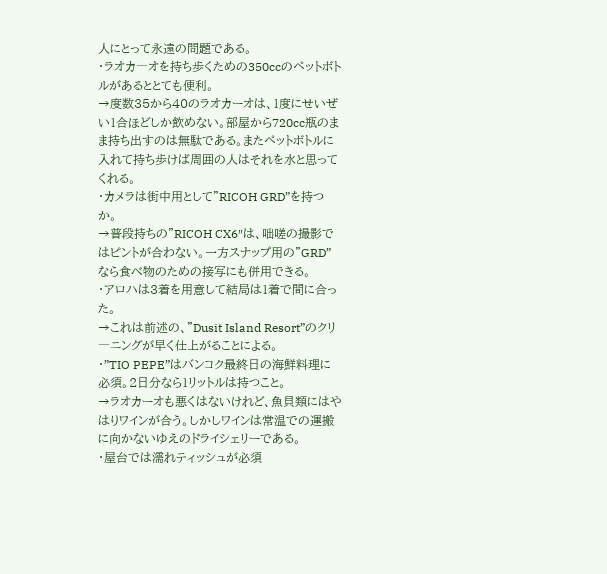人にとって永遠の問題である。
・ラオカ―オを持ち歩くための350ccのペットボトルがあるととても便利。
→度数35から40のラオカーオは、1度にせいぜい1合ほどしか飲めない。部屋から720cc瓶のまま持ち出すのは無駄である。またペットボトルに入れて持ち歩けば周囲の人はそれを水と思ってくれる。
・カメラは街中用として”RICOH GRD”を持つか。
→普段持ちの”RICOH CX6″は、咄嗟の撮影ではピントが合わない。一方スナップ用の”GRD”なら食べ物のための接写にも併用できる。
・アロハは3着を用意して結局は1着で間に合った。
→これは前述の、”Dusit Island Resort”のクリ―ニングが早く仕上がることによる。
・”TIO PEPE”はバンコク最終日の海鮮料理に必須。2日分なら1リットルは持つこと。
→ラオカーオも悪くはないけれど、魚貝類にはやはりワインが合う。しかしワインは常温での運搬に向かないゆえのドライシェリーである。
・屋台では濡れティッシュが必須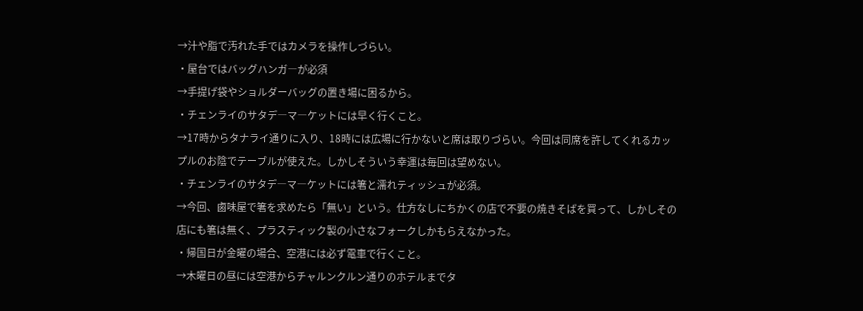→汁や脂で汚れた手ではカメラを操作しづらい。
・屋台ではバッグハンガ―が必須
→手提げ袋やショルダーバッグの置き場に困るから。
・チェンライのサタデ―マ―ケットには早く行くこと。
→17時からタナライ通りに入り、18時には広場に行かないと席は取りづらい。今回は同席を許してくれるカップルのお陰でテーブルが使えた。しかしそういう幸運は毎回は望めない。
・チェンライのサタデ―マ―ケットには箸と濡れティッシュが必須。
→今回、鹵味屋で箸を求めたら「無い」という。仕方なしにちかくの店で不要の焼きそばを買って、しかしその店にも箸は無く、プラスティック製の小さなフォークしかもらえなかった。
・帰国日が金曜の場合、空港には必ず電車で行くこと。
→木曜日の昼には空港からチャルンクルン通りのホテルまでタ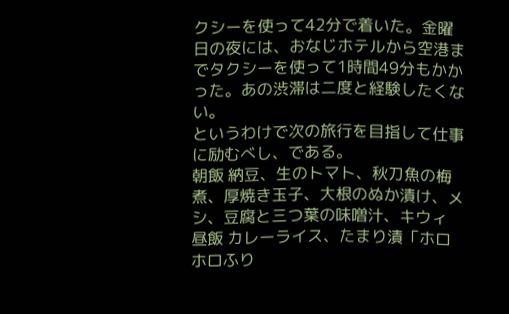クシーを使って42分で着いた。金曜日の夜には、おなじホテルから空港までタクシーを使って1時間49分もかかった。あの渋滞は二度と経験したくない。
というわけで次の旅行を目指して仕事に励むべし、である。
朝飯 納豆、生のトマト、秋刀魚の梅煮、厚焼き玉子、大根のぬか漬け、メシ、豆腐と三つ葉の味噌汁、キウィ
昼飯 カレーライス、たまり漬「ホロホロふり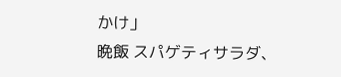かけ」
晩飯 スパゲティサラダ、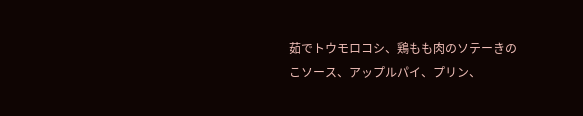茹でトウモロコシ、鶏もも肉のソテーきのこソース、アップルパイ、プリン、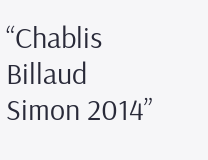“Chablis Billaud Simon 2014”